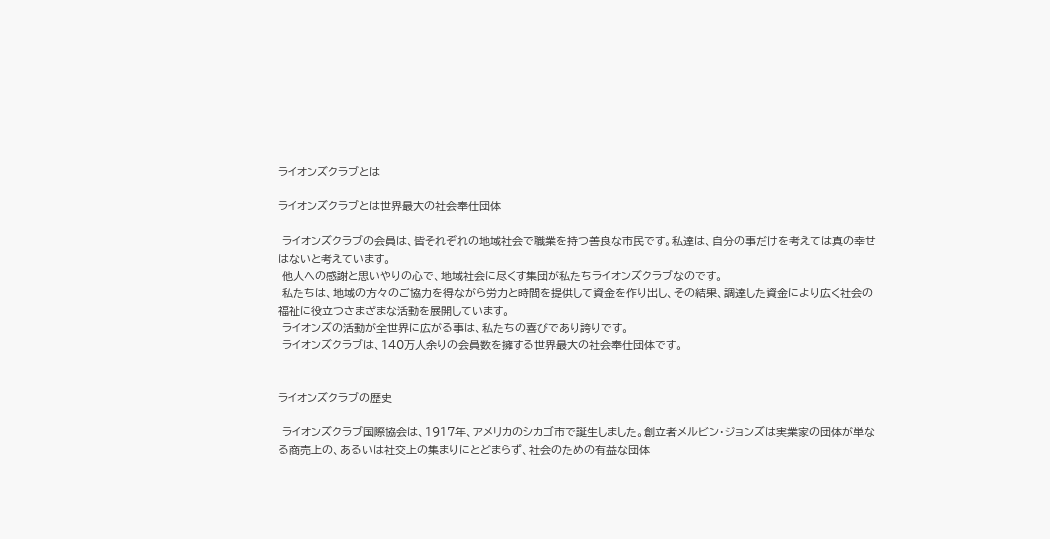ライオンズクラブとは

ライオンズクラブとは世界最大の社会奉仕団体

 ライオンズクラブの会員は、皆それぞれの地域社会で職業を持つ善良な市民です。私達は、自分の事だけを考えては真の幸せはないと考えています。
 他人への感謝と思いやりの心で、地域社会に尽くす集団が私たちライオンズクラブなのです。
 私たちは、地域の方々のご協力を得ながら労力と時間を提供して資金を作り出し、その結果、調達した資金により広く社会の福祉に役立つさまざまな活動を展開しています。
 ライオンズの活動が全世界に広がる事は、私たちの喜びであり誇りです。
 ライオンズクラブは、140万人余りの会員数を擁する世界最大の社会奉仕団体です。


ライオンズクラブの歴史

 ライオンズクラブ国際協会は、1917年、アメリカのシカゴ市で誕生しました。創立者メルビン・ジョンズは実業家の団体が単なる商売上の、あるいは社交上の集まりにとどまらず、社会のための有益な団体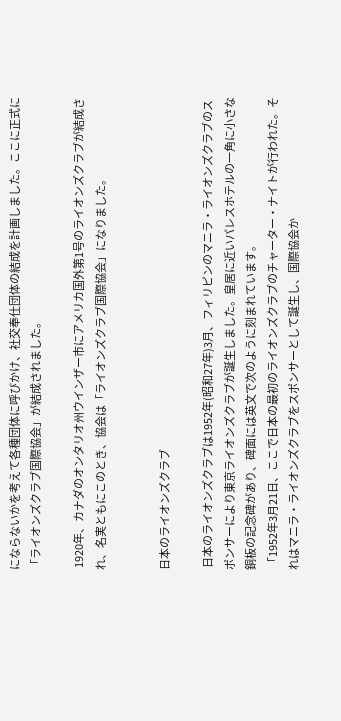にならないかを考えて各種団体に呼びかけ、社交奉仕団体の結成を計画しました。ここに正式に「ライオンズクラブ国際協会」が結成されました。

 1920年、カナダのオンタリオ州ウインザー市にアメリカ国外第1号のライオンズクラブが結成され、名実ともにこのとき、協会は「ライオンズクラブ国際協会」になりました。


日本のライオンズクラブ

 日本のライオンズクラブは1952年(昭和27年)3月、フィリピンのマニラ・ライオンズクラブのスポンサーにより東京ライオンズクラブが誕生しました。皇居に近いパレスホテルの一角に小さな銅板の記念碑があり、碑面には英文で次のように刻まれています。
 「1952年3月21日、ここで日本の最初のライオンズクラブのチャーター・ナイトが行われた。それはマニラ・ライオンズクラブをスポンサーとして誕生し、国際協会か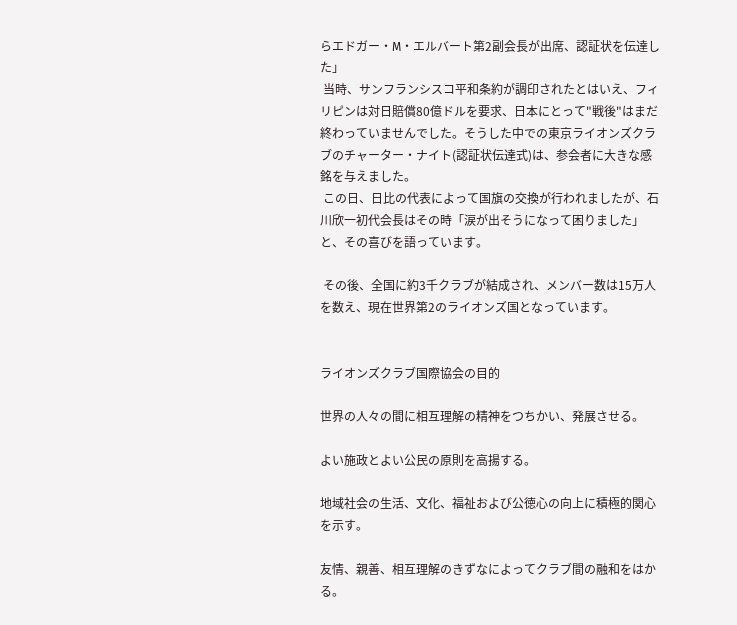らエドガー・M・エルバート第2副会長が出席、認証状を伝達した」
 当時、サンフランシスコ平和条約が調印されたとはいえ、フィリピンは対日賠償80億ドルを要求、日本にとって"戦後"はまだ終わっていませんでした。そうした中での東京ライオンズクラブのチャーター・ナイト(認証状伝達式)は、参会者に大きな感銘を与えました。
 この日、日比の代表によって国旗の交換が行われましたが、石川欣一初代会長はその時「涙が出そうになって困りました」と、その喜びを語っています。

 その後、全国に約3千クラブが結成され、メンバー数は15万人を数え、現在世界第2のライオンズ国となっています。


ライオンズクラブ国際協会の目的

世界の人々の間に相互理解の精神をつちかい、発展させる。

よい施政とよい公民の原則を高揚する。

地域社会の生活、文化、福祉および公徳心の向上に積極的関心を示す。

友情、親善、相互理解のきずなによってクラブ間の融和をはかる。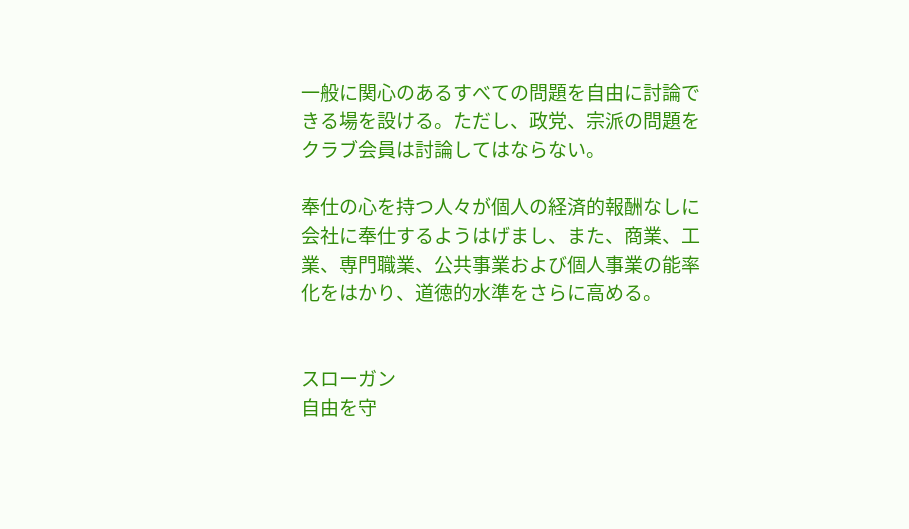一般に関心のあるすべての問題を自由に討論できる場を設ける。ただし、政党、宗派の問題をクラブ会員は討論してはならない。

奉仕の心を持つ人々が個人の経済的報酬なしに会社に奉仕するようはげまし、また、商業、工業、専門職業、公共事業および個人事業の能率化をはかり、道徳的水準をさらに高める。


スローガン
自由を守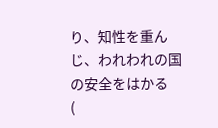り、知性を重んじ、われわれの国の安全をはかる
(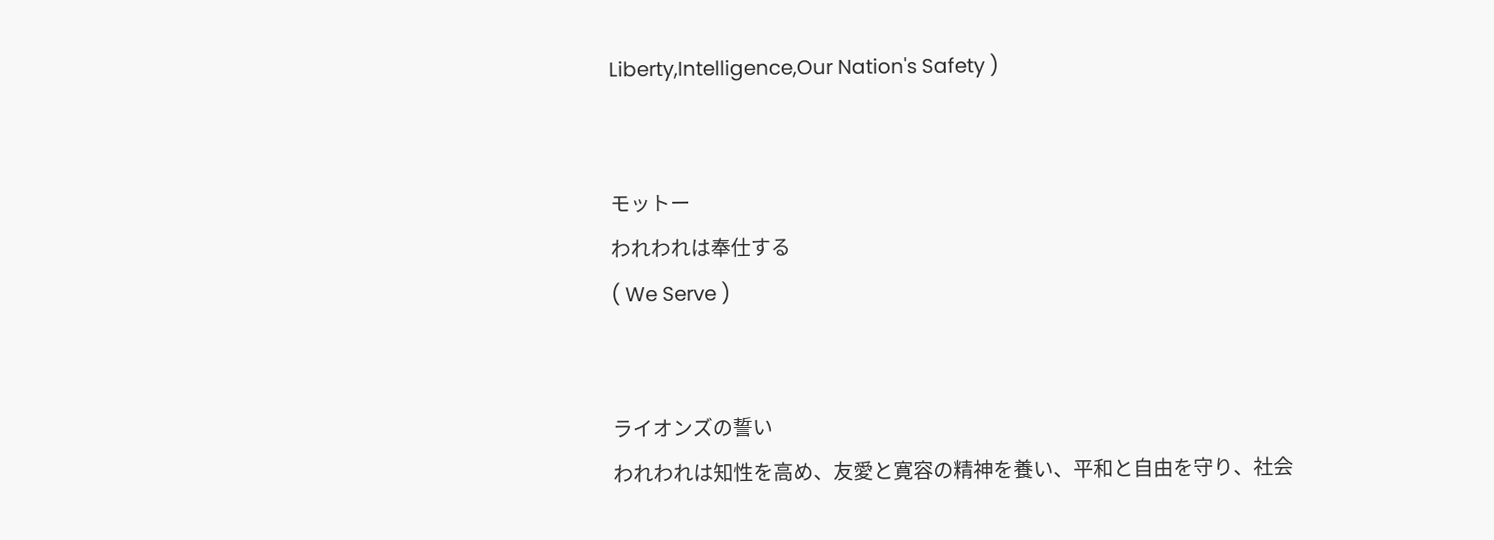Liberty,Intelligence,Our Nation's Safety )


モットー
われわれは奉仕する
( We Serve )


ライオンズの誓い
われわれは知性を高め、友愛と寛容の精神を養い、平和と自由を守り、社会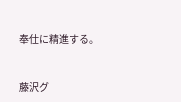奉仕に精進する。


藤沢グ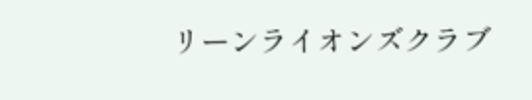リーンライオンズクラブ